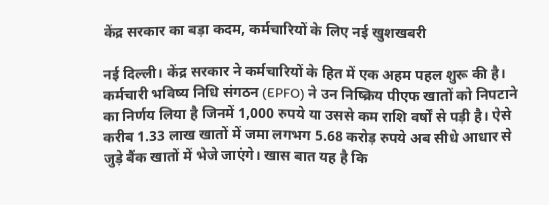केंद्र सरकार का बड़ा कदम, कर्मचारियों के लिए नई खुशखबरी

नई दिल्ली। केंद्र सरकार ने कर्मचारियों के हित में एक अहम पहल शुरू की है। कर्मचारी भविष्य निधि संगठन (EPFO) ने उन निष्क्रिय पीएफ खातों को निपटाने का निर्णय लिया है जिनमें 1,000 रुपये या उससे कम राशि वर्षों से पड़ी है। ऐसे करीब 1.33 लाख खातों में जमा लगभग 5.68 करोड़ रुपये अब सीधे आधार से जुड़े बैंक खातों में भेजे जाएंगे। खास बात यह है कि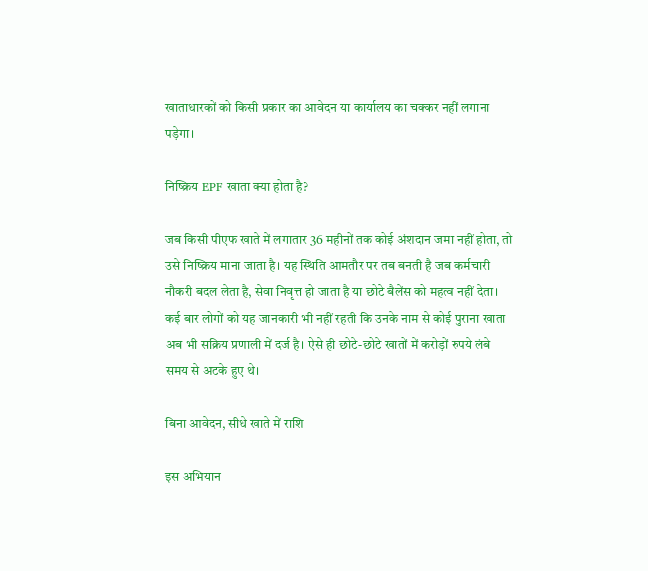खाताधारकों को किसी प्रकार का आवेदन या कार्यालय का चक्कर नहीं लगाना पड़ेगा।

निष्क्रिय EPF खाता क्या होता है?

जब किसी पीएफ खाते में लगातार 36 महीनों तक कोई अंशदान जमा नहीं होता, तो उसे निष्क्रिय माना जाता है। यह स्थिति आमतौर पर तब बनती है जब कर्मचारी नौकरी बदल लेता है, सेवा निवृत्त हो जाता है या छोटे बैलेंस को महत्व नहीं देता। कई बार लोगों को यह जानकारी भी नहीं रहती कि उनके नाम से कोई पुराना खाता अब भी सक्रिय प्रणाली में दर्ज है। ऐसे ही छोटे-छोटे खातों में करोड़ों रुपये लंबे समय से अटके हुए थे।

बिना आवेदन, सीधे खाते में राशि

इस अभियान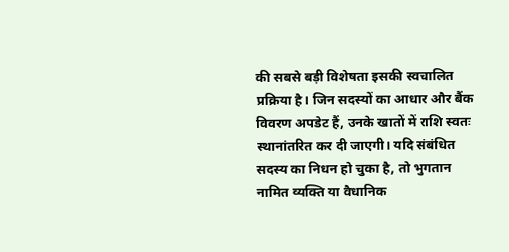की सबसे बड़ी विशेषता इसकी स्वचालित प्रक्रिया है। जिन सदस्यों का आधार और बैंक विवरण अपडेट हैं, उनके खातों में राशि स्वतः स्थानांतरित कर दी जाएगी। यदि संबंधित सदस्य का निधन हो चुका है, तो भुगतान नामित व्यक्ति या वैधानिक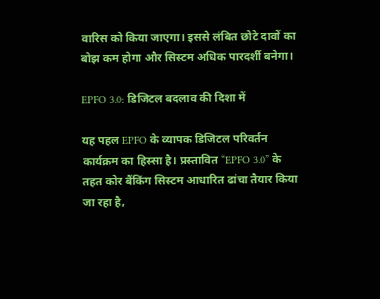वारिस को किया जाएगा। इससे लंबित छोटे दावों का बोझ कम होगा और सिस्टम अधिक पारदर्शी बनेगा।

EPFO 3.0: डिजिटल बदलाव की दिशा में

यह पहल EPFO के व्यापक डिजिटल परिवर्तन कार्यक्रम का हिस्सा है। प्रस्तावित “EPFO 3.0” के तहत कोर बैंकिंग सिस्टम आधारित ढांचा तैयार किया जा रहा है,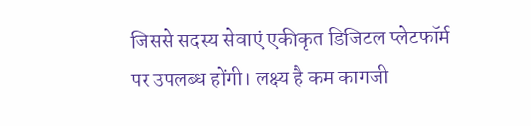जिससे सदस्य सेवाएं एकीकृत डिजिटल प्लेटफॉर्म पर उपलब्ध होंगी। लक्ष्य है कम कागजी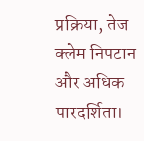प्रक्रिया, तेज क्लेम निपटान और अधिक पारदर्शिता।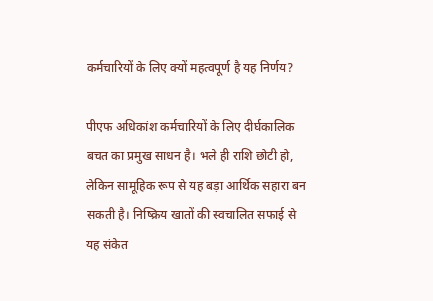कर्मचारियों के लिए क्यों महत्वपूर्ण है यह निर्णय?

पीएफ अधिकांश कर्मचारियों के लिए दीर्घकालिक बचत का प्रमुख साधन है। भले ही राशि छोटी हो, लेकिन सामूहिक रूप से यह बड़ा आर्थिक सहारा बन सकती है। निष्क्रिय खातों की स्वचालित सफाई से यह संकेत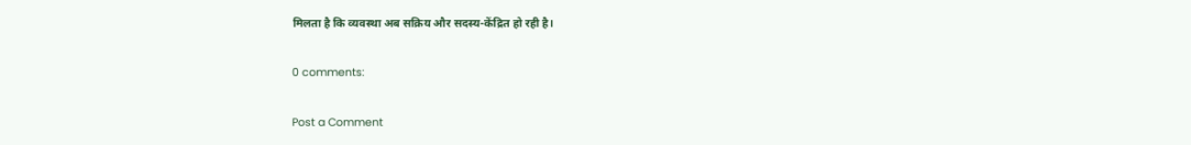मिलता है कि व्यवस्था अब सक्रिय और सदस्य-केंद्रित हो रही है।

0 comments:

Post a Comment